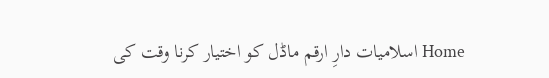Home اسلامیات دارِ ارقم ماڈل کو اختیار کرنا وقت کی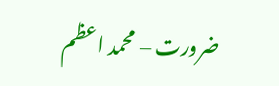ضرورت – محمد اعظم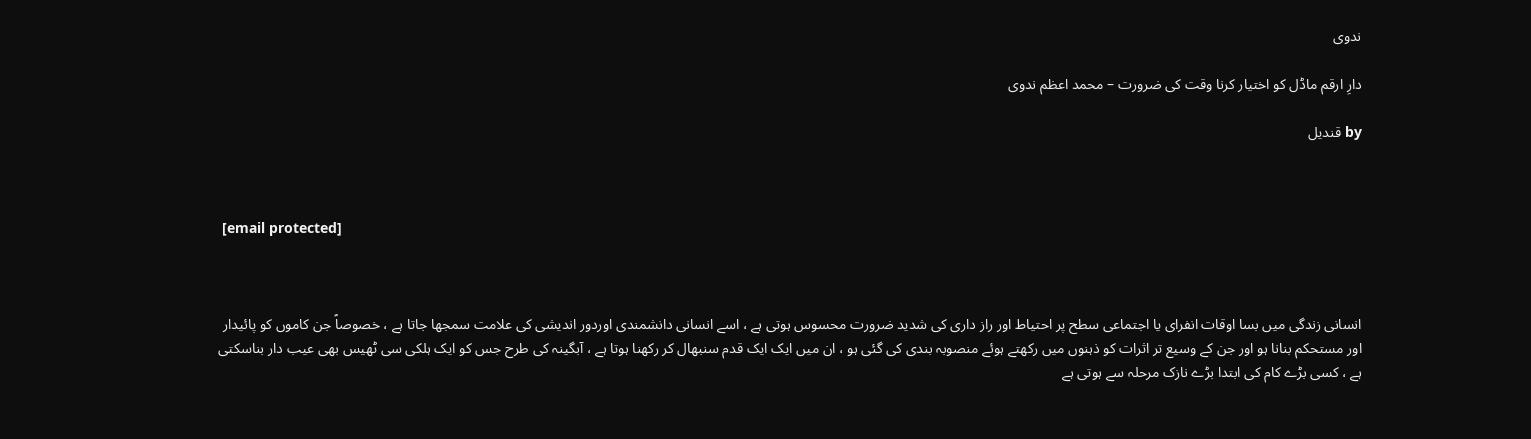ندوی

دارِ ارقم ماڈل کو اختیار کرنا وقت کی ضرورت – محمد اعظم ندوی

by قندیل



 [email protected]



انسانی زندگی میں بسا اوقات انفرای یا اجتماعی سطح پر احتیاط اور راز داری کی شدید ضرورت محسوس ہوتی ہے ، اسے انسانی دانشمندی اوردور اندیشی کی علامت سمجھا جاتا ہے ، خصوصاً جن کاموں کو پائیدار اور مستحکم بنانا ہو اور جن کے وسیع تر اثرات کو ذہنوں میں رکھتے ہوئے منصوبہ بندی کی گئی ہو ، ان میں ایک ایک قدم سنبھال کر رکھنا ہوتا ہے ، آبگینہ کی طرح جس کو ایک ہلکی سی ٹھیس بھی عیب دار بناسکتی ہے ، کسی بڑے کام کی ابتدا بڑے نازک مرحلہ سے ہوتی ہے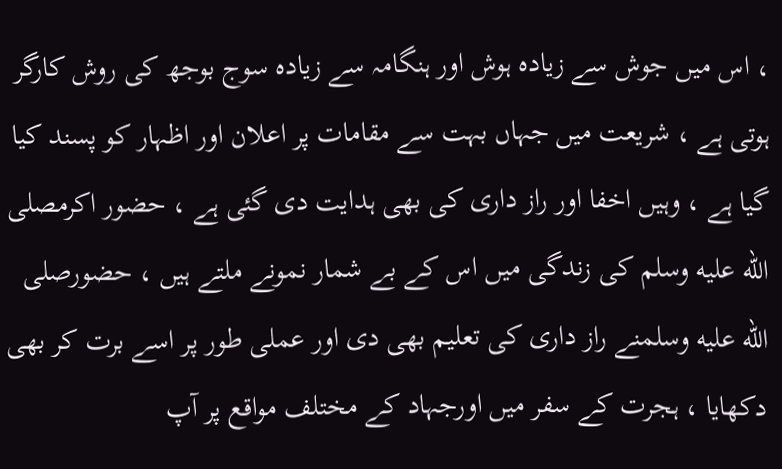، اس میں جوش سے زیادہ ہوش اور ہنگامہ سے زیادہ سوج بوجھ کی روش کارگر ہوتی ہے ، شریعت میں جہاں بہت سے مقامات پر اعلان اور اظہار کو پسند کیا گیا ہے ، وہیں اخفا اور راز داری کی بھی ہدایت دی گئی ہے ، حضور اکرمصلى الله عليه وسلم کی زندگی میں اس کے بے شمار نمونے ملتے ہیں ، حضورصلى الله عليه وسلمنے راز داری کی تعلیم بھی دی اور عملی طور پر اسے برت کر بھی دکھایا ، ہجرت کے سفر میں اورجہاد کے مختلف مواقع پر آپ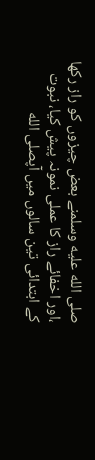صلى الله عليه وسلمنے بعض چیزوں کو راز رکھا ،اور اخفائے راز کا عملی نمونہ پیش کیا، نبوت کے ابتدائی تین سالوں میں آپصلى الله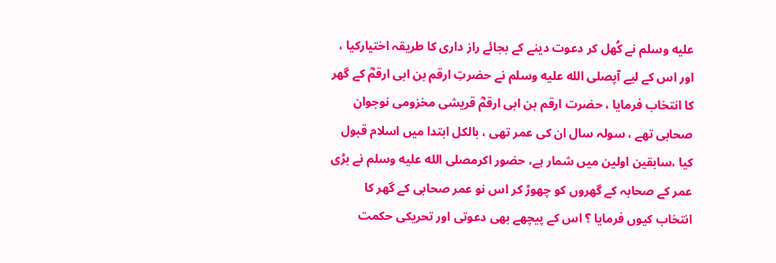عليه وسلم نے کُھل کر دعوت دینے کے بجائے راز داری کا طریقہ اختیارکیا ، اور اس کے لیے آپصلى الله عليه وسلم نے حضرتِ ارقم بن ابی ارقمؓ کے گھر کا انتخاب فرمایا ، حضرت ارقم بن ابی ارقمؓ قریشی مخزومی نوجوان صحابی تھے ، سولہ سال ان کی عمر تھی ، بالکل ابتدا میں اسلام قبول کیا ،سابقین اولین میں شمار ہے، حضور اکرمصلى الله عليه وسلم نے بڑی عمر کے صحابہ کے گھروں کو چھوڑ کر اس نو عمر صحابی کے گھر کا انتخاب کیوں فرمایا ؟ اس کے پیچھے بھی دعوتی اور تحریکی حکمت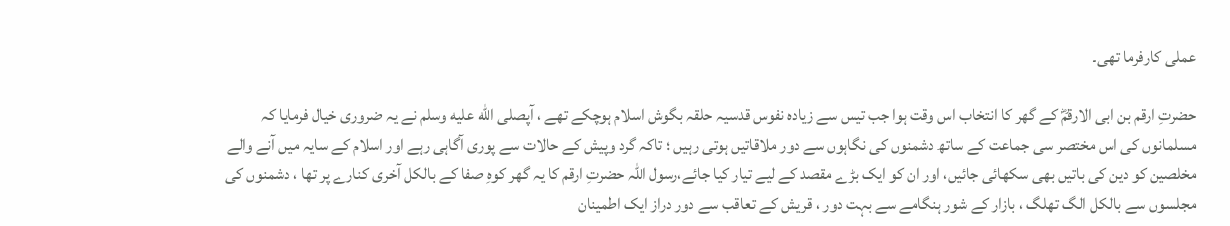عملی کارفرما تھی۔

حضرتِ ارقم بن ابی الارقمؓ کے گھر کا انتخاب اس وقت ہوا جب تیس سے زیادہ نفوس قدسیہ حلقہ بگوش اسلام ہوچکے تھے ، آپصلى الله عليه وسلم نے یہ ضروری خیال فرمایا کہ مسلمانوں کی اس مختصر سی جماعت کے ساتھ دشمنوں کی نگاہوں سے دور ملاقاتیں ہوتی رہیں ؛ تاکہ گرد وپیش کے حالات سے پوری آگاہی رہے اور اسلام کے سایہ میں آنے والے مخلصین کو دین کی باتیں بھی سکھائی جائیں، اور ان کو ایک بڑے مقصد کے لیے تیار کیا جائے،رسول اللہ حضرتِ ارقم کا یہ گھر کوہِ صفا کے بالکل آخری کنارے پر تھا ، دشمنوں کی مجلسوں سے بالکل الگ تھلگ ، بازار کے شور ہنگامے سے بہت دور ، قریش کے تعاقب سے دور دراز ایک اطمینان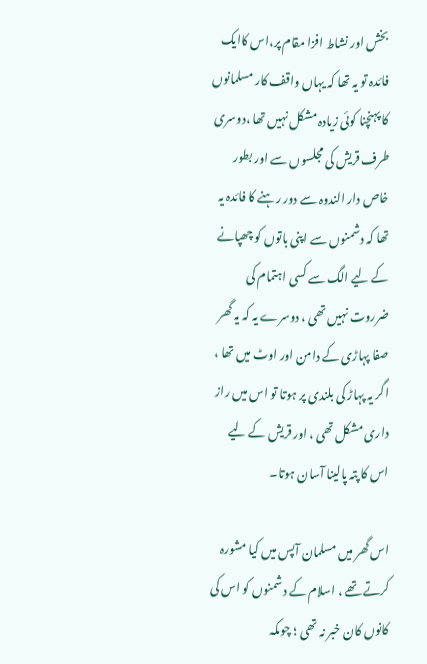بخش اور نشاط افزا مقام پر،اس کاایک فائدہ تو یہ تھا کہ یہاں واقف کار مسلمانوں کا پہنچنا کوئی زیادہ مشکل نہیں تھا ،دوسری طرف قریش کی مجلسوں سے اور بطور خاص دار الندوہ سے دور رہنے کا فائدہ یہ تھا کہ دشمنوں سے اپنی باتوں کو چھپانے کے لیے الگ سے کسی اہتمام کی ضرروت نہیں تھی ، دوسرے یہ کہ یہ گھر صفا پہاڑی کے دامن اور اوٹ میں تھا ، اگر یہ پہاڑ کی بلندی پر ہوتا تو اس میں راز داری مشکل تھی ، اور قریش کے لیے اس کا پتہ پالینا آسان ہوتا۔

اس گھر میں مسلمان آپس میں کیا مشورہ کرتے تھے ، اسلام کے دشمنوں کو اس کی کانوں کان خبر نہ تھی ؛ چوںکہ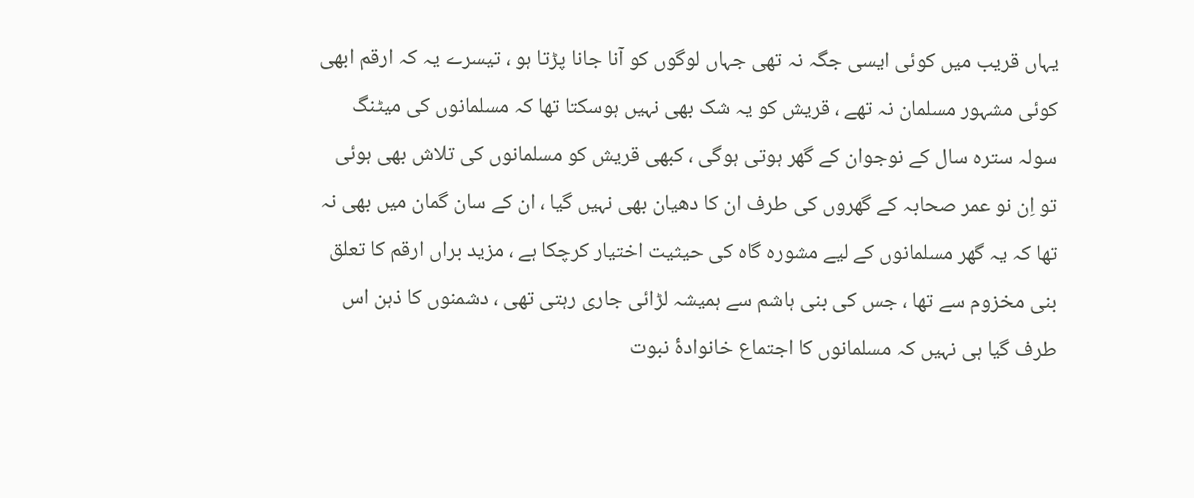یہاں قریب میں کوئی ایسی جگہ نہ تھی جہاں لوگوں کو آنا جانا پڑتا ہو ، تیسرے یہ کہ ارقم ابھی کوئی مشہور مسلمان نہ تھے ، قریش کو یہ شک بھی نہیں ہوسکتا تھا کہ مسلمانوں کی میٹنگ سولہ سترہ سال کے نوجوان کے گھر ہوتی ہوگی ، کبھی قریش کو مسلمانوں کی تلاش بھی ہوئی تو اِن نو عمر صحابہ کے گھروں کی طرف ان کا دھیان بھی نہیں گیا ، ان کے سان گمان میں بھی نہ تھا کہ یہ گھر مسلمانوں کے لیے مشورہ گاہ کی حیثیت اختیار کرچکا ہے ، مزید براں ارقم کا تعلق بنی مخزوم سے تھا ، جس کی بنی ہاشم سے ہمیشہ لڑائی جاری رہتی تھی ، دشمنوں کا ذہن اس طرف گیا ہی نہیں کہ مسلمانوں کا اجتماع خانوادۂ نبوت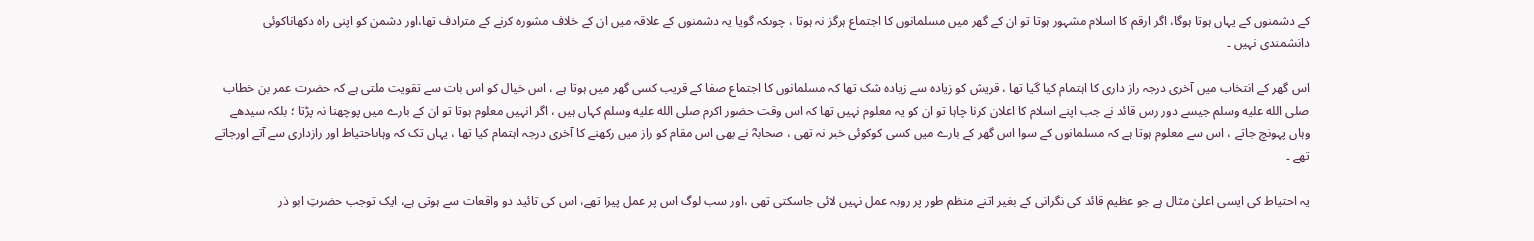کے دشمنوں کے یہاں ہوتا ہوگا، اگر ارقم کا اسلام مشہور ہوتا تو ان کے گھر میں مسلمانوں کا اجتماع ہرگز نہ ہوتا ، چوںکہ گویا یہ دشمنوں کے علاقہ میں ان کے خلاف مشورہ کرنے کے مترادف تھا،اور دشمن کو اپنی راہ دکھاناکوئی دانشمندی نہیں ۔

اس گھر کے انتخاب میں آخری درجہ راز داری کا اہتمام کیا گیا تھا ، قریش کو زیادہ سے زیادہ شک تھا کہ مسلمانوں کا اجتماع صفا کے قریب کسی گھر میں ہوتا ہے ، اس خیال کو اس بات سے تقویت ملتی ہے کہ حضرت عمر بن خطاب صلى الله عليه وسلم جیسے دور رس قائد نے جب اپنے اسلام کا اعلان کرنا چاہا تو ان کو یہ معلوم نہیں تھا کہ اس وقت حضور اکرم صلى الله عليه وسلم کہاں ہیں ، اگر انہیں معلوم ہوتا تو ان کے بارے میں پوچھنا نہ پڑتا ؛ بلکہ سیدھے وہاں پہونچ جاتے ، اس سے معلوم ہوتا ہے کہ مسلمانوں کے سوا اس گھر کے بارے میں کسی کوکوئی خبر نہ تھی ، صحابہؓ نے بھی اس مقام کو راز میں رکھنے کا آخری درجہ اہتمام کیا تھا ، یہاں تک کہ وہاںاحتیاط اور رازداری سے آتے اورجاتے تھے ۔

یہ احتیاط کی ایسی اعلیٰ مثال ہے جو عظیم قائد کی نگرانی کے بغیر اتنے منظم طور پر روبہ عمل نہیں لائی جاسکتی تھی ،اور سب لوگ اس پر عمل پیرا تھے، اس کی تائید دو واقعات سے ہوتی ہے، ایک توجب حضرتِ ابو ذر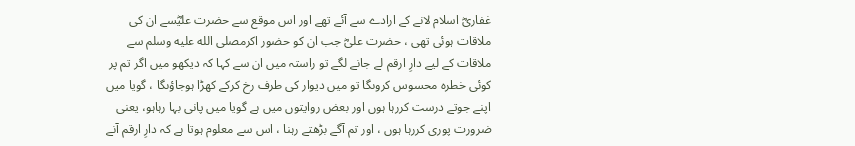غفاریؓ اسلام لانے کے ارادے سے آئے تھے اور اس موقع سے حضرت علیؓسے ان کی ملاقات ہوئی تھی ، حضرت علیؓ جب ان کو حضور اکرمصلى الله عليه وسلم سے ملاقات کے لیے دارِ ارقم لے جانے لگے تو راستہ میں ان سے کہا کہ دیکھو میں اگر تم پر کوئی خطرہ محسوس کروںگا تو میں دیوار کی طرف رخ کرکے کھڑا ہوجاؤںگا ، گویا میں اپنے جوتے درست کررہا ہوں اور بعض روایتوں میں ہے گویا میں پانی بہا رہاہو، یعنی ضرورت پوری کررہا ہوں ، اور تم آگے بڑھتے رہنا ، اس سے معلوم ہوتا ہے کہ دارِ ارقم آنے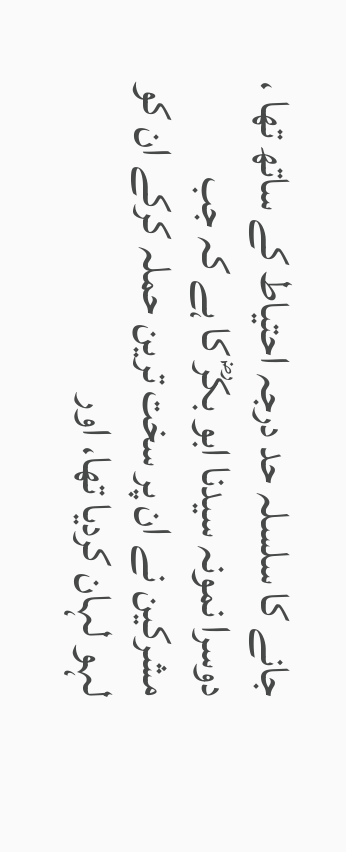جانے کا سلسلہ حد درجہ احتیاط کے ساتھ تھا ، دوسرا نمونہ سیدنا ابو بکرؓ کا ہے کہ جب مشرکین نے ان پر سخت ترین حملہ کرکے ان کو لہو لہان کردیا تھا، اور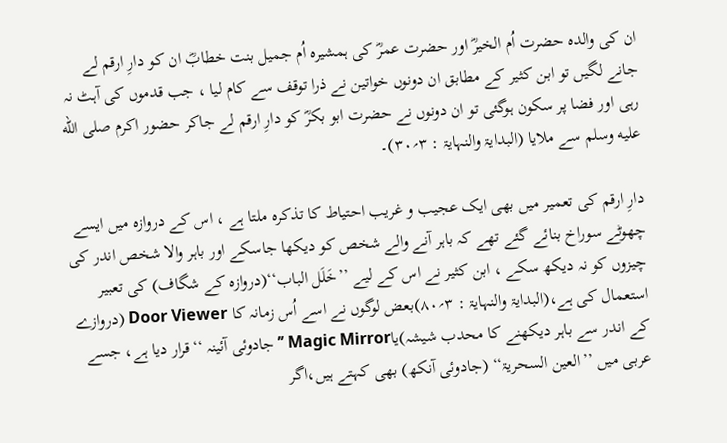ان کی والدہ حضرت اُم الخیرؓ اور حضرت عمرؓ کی ہمشیرہ اُم جمیل بنت خطابؓ ان کو دارِ ارقم لے جانے لگیں تو ابن کثیر کے مطابق ان دونوں خواتین نے ذرا توقف سے کام لیا ، جب قدموں کی آہٹ نہ رہی اور فضا پر سکون ہوگئی تو ان دونوں نے حضرت ابو بکرؓ کو دارِ ارقم لے جاکر حضور اکرم صلى الله عليه وسلم سے ملایا (البدایۃ والنہایۃ : ۳؍۳۰)۔

دارِ ارقم کی تعمیر میں بھی ایک عجیب و غریب احتیاط کا تذکرہ ملتا ہے ، اس کے دروازہ میں ایسے چھوٹے سوراخ بنائے گئے تھے کہ باہر آنے والے شخص کو دیکھا جاسکے اور باہر والا شخص اندر کی چیزوں کو نہ دیکھ سکے ، ابن کثیر نے اس کے لیے ’’خَلَل الباب‘‘(دروازہ کے شگاف) کی تعبیر استعمال کی ہے،(البدایۃ والنہایۃ : ۳؍۸۰)بعض لوگوں نے اسے اُس زمانہ کا Door Viewer (دروازے کے اندر سے باہر دیکھنے کا محدب شیشہ)یاMagic Mirror ’’ جادوئی آئینہ ‘‘قرار دیا ہے، جسے عربی میں ’’العین السحریۃ‘‘ (جادوئی آنکھ) بھی کہتے ہیں،اگر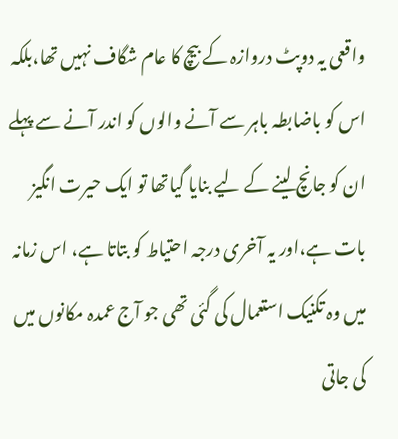واقعی یہ دوپٹ دروازہ کے بیچ کا عام شگاف نہیں تھا،بلکہ اس کو باضابطہ باہر سے آنے والوں کو اندر آنے سے پہلے ان کو جانچ لینے کے لیے بنایا گیاتھا تو ایک حیرت انگیز بات ہے،اور یہ آخری درجہ احتیاط کو بتاتا ہے، اس زمانہ میں وہ تکنیک استعمال کی گئی تھی جو آج عمدہ مکانوں میں کی جاتی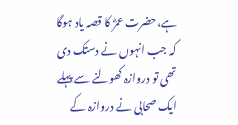ہے،حضرت عمرؓ کا قصہ یاد ہوگا کہ جب انہوں نے دستک دی تھی تو دروازہ کھولنے سے پہلے ایک صحابی نے دروازہ کے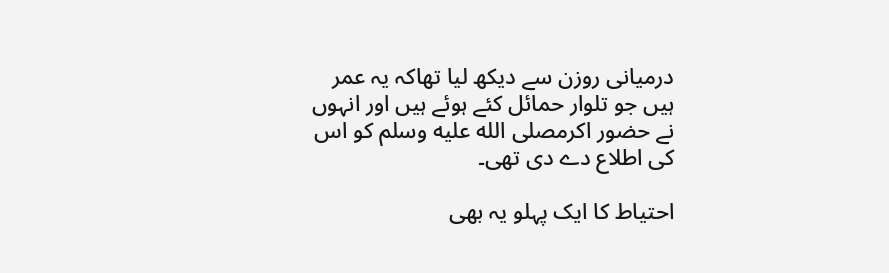درمیانی روزن سے دیکھ لیا تھاکہ یہ عمر ہیں جو تلوار حمائل کئے ہوئے ہیں اور انہوں نے حضور اکرمصلى الله عليه وسلم کو اس کی اطلاع دے دی تھی۔

احتیاط کا ایک پہلو یہ بھی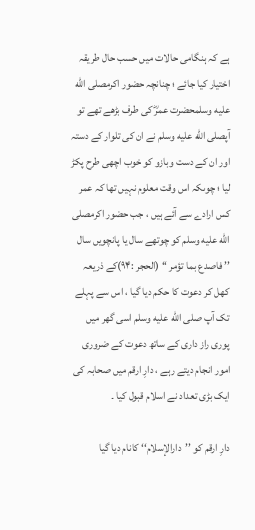ہے کہ ہنگامی حالات میں حسب حال طریقہ اختیار کیا جائے ؛ چنانچہ حضور اکرمصلى الله عليه وسلمحضرت عمرؓ کی طرف بڑھے تھے تو آپصلى الله عليه وسلم نے ان کی تلوار کے دستہ اور ان کے دست وبازو کو خوب اچھی طرح پکڑ لیا ؛ چوںکہ اس وقت معلوم نہیں تھا کہ عمر کس ارادے سے آئے ہیں ، جب حضور اکرمصلى الله عليه وسلم کو چوتھے سال یا پانچویں سال ’’ فاصدع بما تؤمر ‘‘ (الحجر :۹۴)کے ذریعہ کھل کر دعوت کا حکم دیا گیا ، اس سے پہلے تک آپ صلى الله عليه وسلم اسی گھر میں پوری راز داری کے ساتھ دعوت کے ضروری امور انجام دیتے رہے ، دارِ ارقم میں صحابہ کی ایک بڑی تعداد نے اسلام قبول کیا ۔

دارِ ارقم کو ’’دارالإسلام‘‘ کانام دیا گیا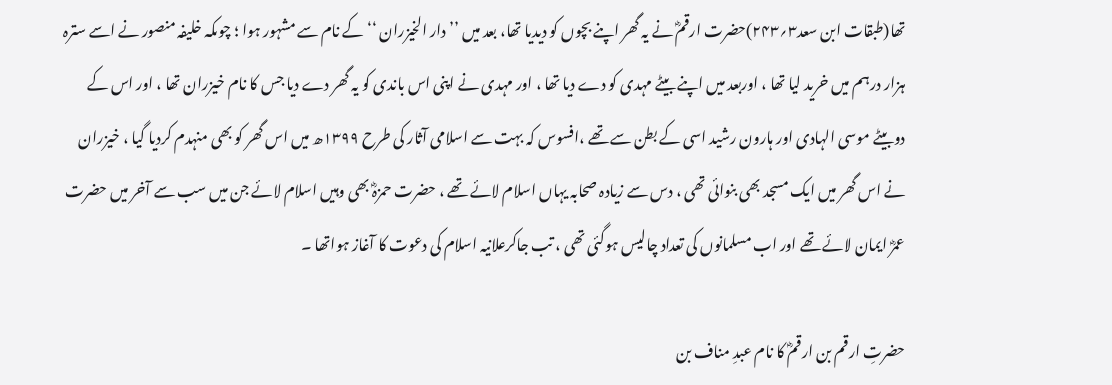تھا(طبقات ابن سعد۳؍۲۴۳)حضرت ارقمؓ نے یہ گھر اپنے بچوں کو دیدیا تھا، بعد میں ’’ دار الخیزران ‘‘ کے نام سے مشہور ہوا ؛ چوںکہ خلیفہ منصور نے اسے سترہ ہزار درہم میں خرید لیا تھا ، اوربعد میں اپنے بیٹے مہدی کو دے دیا تھا ، اور مہدی نے اپنی اس باندی کو یہ گھر دے دیا جس کا نام خیزران تھا ، اور اس کے دوبیٹے موسی الہادی اور ہارون رشید اسی کے بطن سے تھے ،افسوس کہ بہت سے اسلامی آثار کی طرح ۱۳۹۹ھ میں اس گھر کو بھی منہدم کردیا گیا ، خیزران نے اس گھر میں ایک مسجد بھی بنوائی تھی ، دس سے زیادہ صحابہ یہاں اسلام لائے تھے ، حضرت حمزہؓ بھی وہیں اسلام لائے جن میں سب سے آخر میں حضرت عمرؓ ایمان لائے تھے اور اب مسلمانوں کی تعداد چالیس ہوگئی تھی ، تب جاکرعلانیہ اسلام کی دعوت کا آغاز ہواتھا ۔

حضرتِ ارقم بن ارقمؓ کا نام عبدِ مناف بن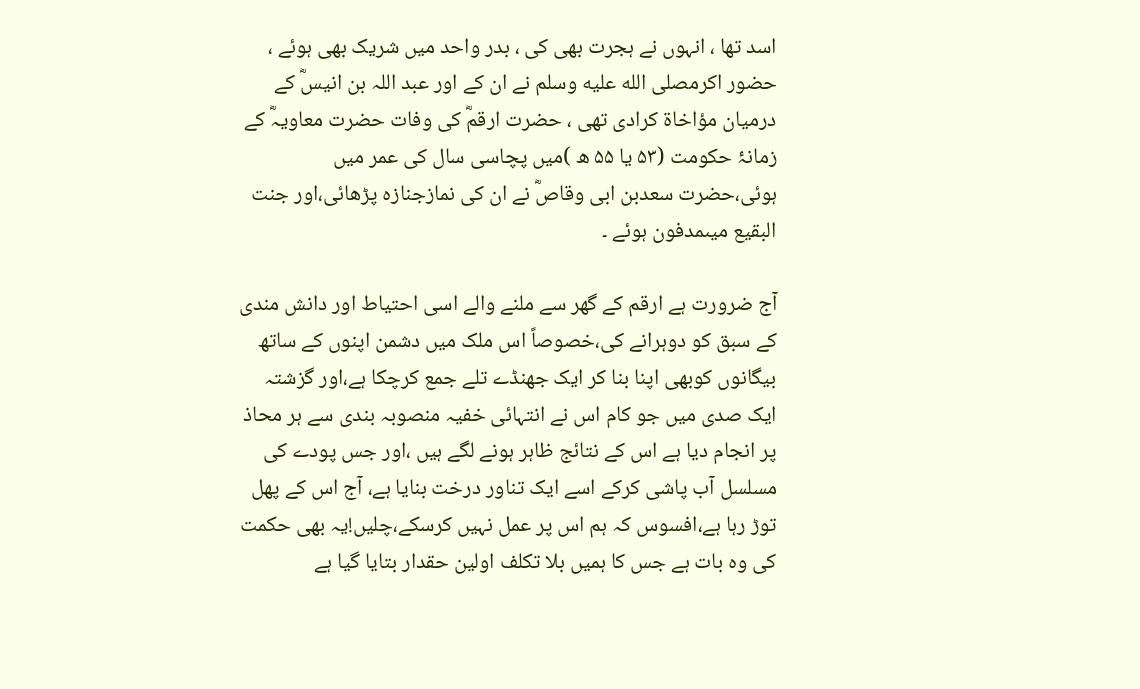اسد تھا ، انہوں نے ہجرت بھی کی ، بدر واحد میں شریک بھی ہوئے ، حضور اکرمصلى الله عليه وسلم نے ان کے اور عبد اللہ بن انیسؓ کے درمیان مؤاخاۃ کرادی تھی ، حضرت ارقمؓ کی وفات حضرت معاویہؓ کے زمانۂ حکومت (۵۳ یا ۵۵ ھ )میں پچاسی سال کی عمر میں ہوئی،حضرت سعدبن ابی وقاصؓ نے ان کی نمازجنازہ پڑھائی،اور جنت البقیع میںمدفون ہوئے ۔

آج ضرورت ہے ارقم کے گھر سے ملنے والے اسی احتیاط اور دانش مندی کے سبق کو دوہرانے کی،خصوصاً اس ملک میں دشمن اپنوں کے ساتھ بیگانوں کوبھی اپنا بنا کر ایک جھنڈے تلے جمع کرچکا ہے،اور گزشتہ ایک صدی میں جو کام اس نے انتہائی خفیہ منصوبہ بندی سے ہر محاذ پر انجام دیا ہے اس کے نتائج ظاہر ہونے لگے ہیں ،اور جس پودے کی مسلسل آب پاشی کرکے اسے ایک تناور درخت بنایا ہے، آج اس کے پھل توڑ رہا ہے،افسوس کہ ہم اس پر عمل نہیں کرسکے،چلیں!یہ بھی حکمت کی وہ بات ہے جس کا ہمیں بلا تکلف اولین حقدار بتایا گیا ہے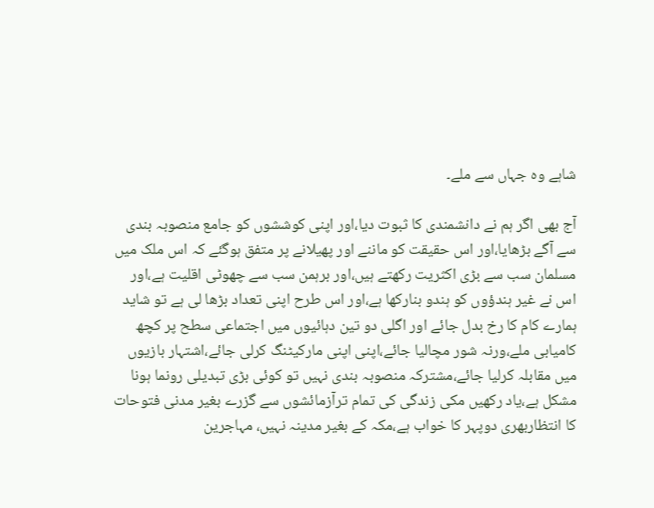شاہے وہ جہاں سے ملے۔

آج بھی اگر ہم نے دانشمندی کا ثبوت دیا،اور اپنی کوششوں کو جامع منصوبہ بندی سے آگے بڑھایا،اور اس حقیقت کو ماننے اور پھیلانے پر متفق ہوگئے کہ اس ملک میں مسلمان سب سے بڑی اکثریت رکھتے ہیں،اور برہمن سب سے چھوٹی اقلیت ہے،اور اس نے غیر ہندؤوں کو ہندو بنارکھا ہے،اور اس طرح اپنی تعداد بڑھا لی ہے تو شاید ہمارے کام کا رخ بدل جائے اور اگلی دو تین دہائیوں میں اجتماعی سطح پر کچھ کامیابی ملے،ورنہ شور مچالیا جائے،اپنی اپنی مارکیٹنگ کرلی جائے،اشتہار بازیوں میں مقابلہ کرلیا جائے،مشترکہ منصوبہ بندی نہیں تو کوئی بڑی تبدیلی رونما ہونا مشکل ہے،یاد رکھیں مکی زندگی کی تمام ترآزمائشوں سے گزرے بغیر مدنی فتوحات کا انتظاربھری دوپہر کا خواب ہے،مکہ کے بغیر مدینہ نہیں، مہاجرین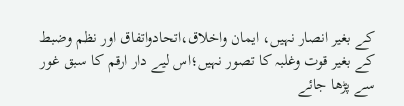کے بغیر انصار نہیں، ایمان واخلاق،اتحادواتفاق اور نظم وضبط کے بغیر قوت وغلبہ کا تصور نہیں؛اس لیے دار ارقم کا سبق غور سے پڑھا جائے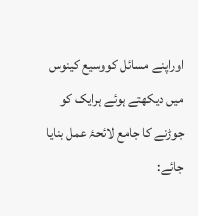اوراپنے مسائل کووسیع کینوس میں دیکھتے ہوئے ہرایک کو جوڑنے کا جامع لائحۂ عمل بنایا جائے: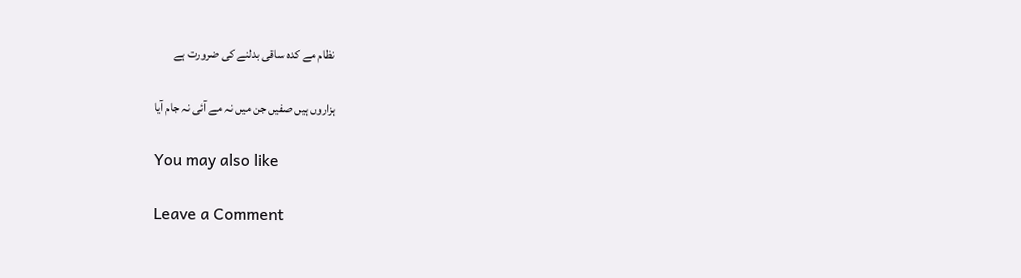نظام مے کدہ ساقی بدلنے کی ضرورت ہے

ہزاروں ہیں صفیں جن میں نہ مے آئی نہ جام آیا

You may also like

Leave a Comment